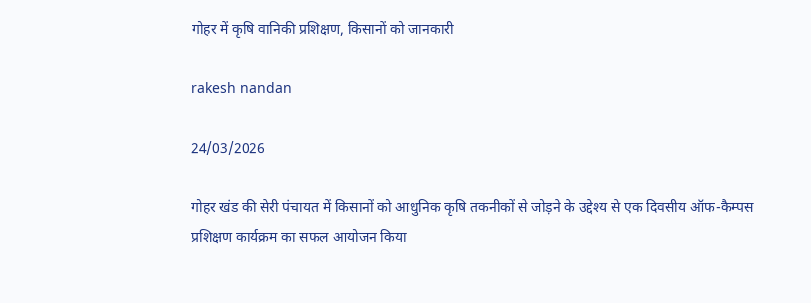गोहर में कृषि वानिकी प्रशिक्षण, किसानों को जानकारी

rakesh nandan

24/03/2026

गोहर खंड की सेरी पंचायत में किसानों को आधुनिक कृषि तकनीकों से जोड़ने के उद्देश्य से एक दिवसीय ऑफ-कैम्पस प्रशिक्षण कार्यक्रम का सफल आयोजन किया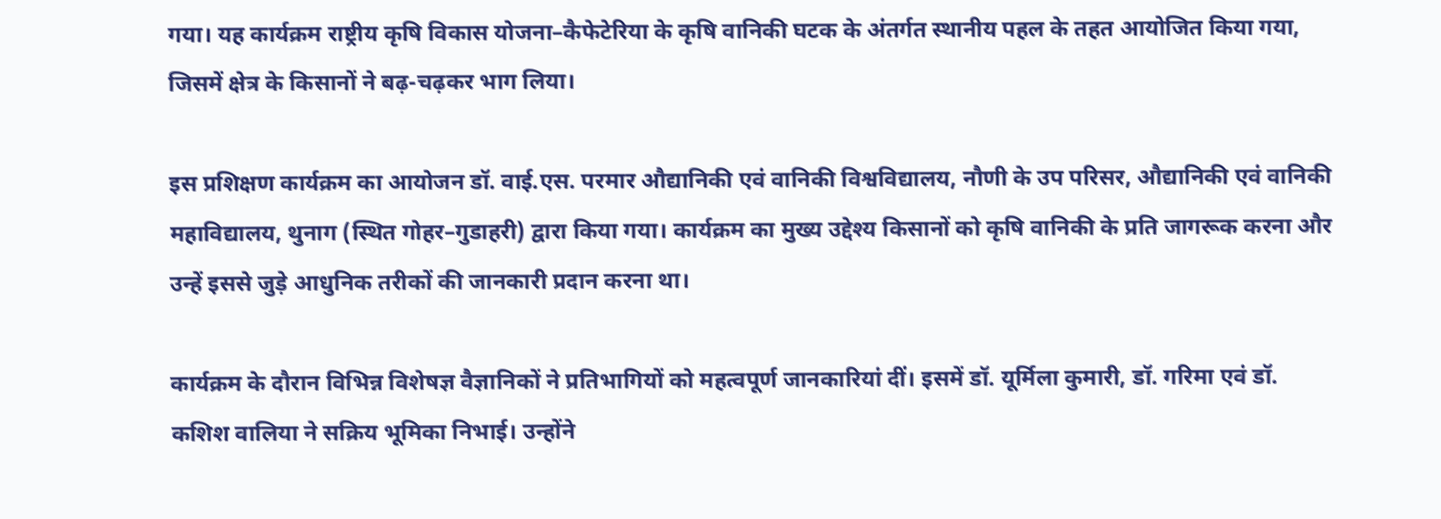गया। यह कार्यक्रम राष्ट्रीय कृषि विकास योजना–कैफेटेरिया के कृषि वानिकी घटक के अंतर्गत स्थानीय पहल के तहत आयोजित किया गया, जिसमें क्षेत्र के किसानों ने बढ़-चढ़कर भाग लिया।

इस प्रशिक्षण कार्यक्रम का आयोजन डॉ. वाई.एस. परमार औद्यानिकी एवं वानिकी विश्वविद्यालय, नौणी के उप परिसर, औद्यानिकी एवं वानिकी महाविद्यालय, थुनाग (स्थित गोहर–गुडाहरी) द्वारा किया गया। कार्यक्रम का मुख्य उद्देश्य किसानों को कृषि वानिकी के प्रति जागरूक करना और उन्हें इससे जुड़े आधुनिक तरीकों की जानकारी प्रदान करना था।

कार्यक्रम के दौरान विभिन्न विशेषज्ञ वैज्ञानिकों ने प्रतिभागियों को महत्वपूर्ण जानकारियां दीं। इसमें डॉ. यूर्मिला कुमारी, डॉ. गरिमा एवं डॉ. कशिश वालिया ने सक्रिय भूमिका निभाई। उन्होंने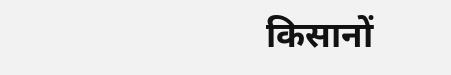किसानों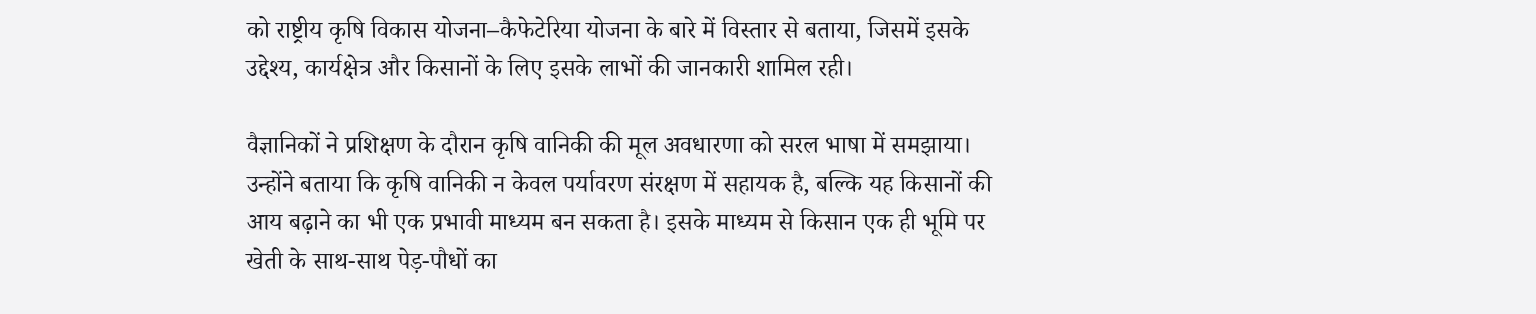को राष्ट्रीय कृषि विकास योजना–कैफेटेरिया योजना के बारे में विस्तार से बताया, जिसमें इसके उद्देश्य, कार्यक्षेत्र और किसानों के लिए इसके लाभों की जानकारी शामिल रही।

वैज्ञानिकों ने प्रशिक्षण के दौरान कृषि वानिकी की मूल अवधारणा को सरल भाषा में समझाया। उन्होंने बताया कि कृषि वानिकी न केवल पर्यावरण संरक्षण में सहायक है, बल्कि यह किसानों की आय बढ़ाने का भी एक प्रभावी माध्यम बन सकता है। इसके माध्यम से किसान एक ही भूमि पर खेती के साथ-साथ पेड़-पौधों का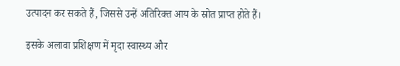उत्पादन कर सकते हैं, जिससे उन्हें अतिरिक्त आय के स्रोत प्राप्त होते हैं।

इसके अलावा प्रशिक्षण में मृदा स्वास्थ्य और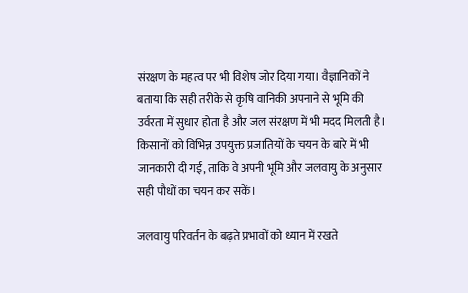संरक्षण के महत्व पर भी विशेष जोर दिया गया। वैज्ञानिकों ने बताया कि सही तरीके से कृषि वानिकी अपनाने से भूमि की उर्वरता में सुधार होता है और जल संरक्षण में भी मदद मिलती है। किसानों को विभिन्न उपयुक्त प्रजातियों के चयन के बारे में भी जानकारी दी गई, ताकि वे अपनी भूमि और जलवायु के अनुसार सही पौधों का चयन कर सकें।

जलवायु परिवर्तन के बढ़ते प्रभावों को ध्यान में रखते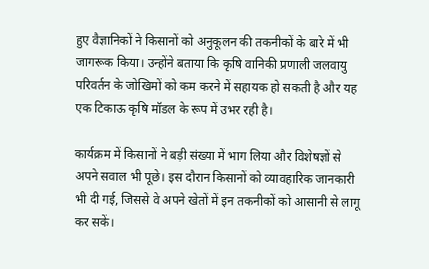हुए वैज्ञानिकों ने किसानों को अनुकूलन की तकनीकों के बारे में भी जागरूक किया। उन्होंने बताया कि कृषि वानिकी प्रणाली जलवायु परिवर्तन के जोखिमों को कम करने में सहायक हो सकती है और यह एक टिकाऊ कृषि मॉडल के रूप में उभर रही है।

कार्यक्रम में किसानों ने बड़ी संख्या में भाग लिया और विशेषज्ञों से अपने सवाल भी पूछे। इस दौरान किसानों को व्यावहारिक जानकारी भी दी गई, जिससे वे अपने खेतों में इन तकनीकों को आसानी से लागू कर सकें।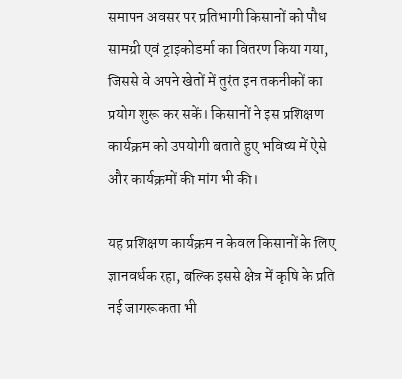समापन अवसर पर प्रतिभागी किसानों को पौध सामग्री एवं ट्राइकोडर्मा का वितरण किया गया, जिससे वे अपने खेतों में तुरंत इन तकनीकों का प्रयोग शुरू कर सकें। किसानों ने इस प्रशिक्षण कार्यक्रम को उपयोगी बताते हुए भविष्य में ऐसे और कार्यक्रमों की मांग भी की।

यह प्रशिक्षण कार्यक्रम न केवल किसानों के लिए ज्ञानवर्धक रहा, बल्कि इससे क्षेत्र में कृषि के प्रति नई जागरूकता भी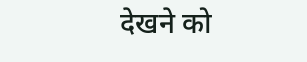देखने को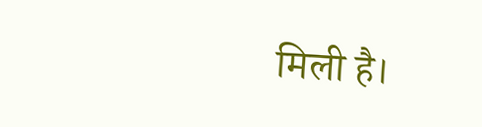मिली है।